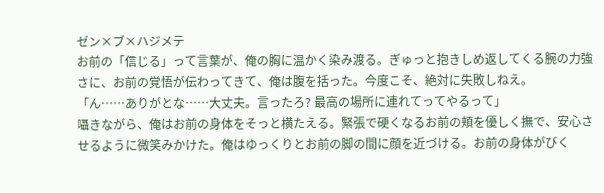ゼン×ブ×ハジメテ
お前の「信じる」って言葉が、俺の胸に温かく染み渡る。ぎゅっと抱きしめ返してくる腕の力強さに、お前の覚悟が伝わってきて、俺は腹を括った。今度こそ、絶対に失敗しねえ。
「ん……ありがとな……大丈夫。言ったろ? 最高の場所に連れてってやるって」
囁きながら、俺はお前の身体をそっと横たえる。緊張で硬くなるお前の頬を優しく撫で、安心させるように微笑みかけた。俺はゆっくりとお前の脚の間に顔を近づける。お前の身体がびく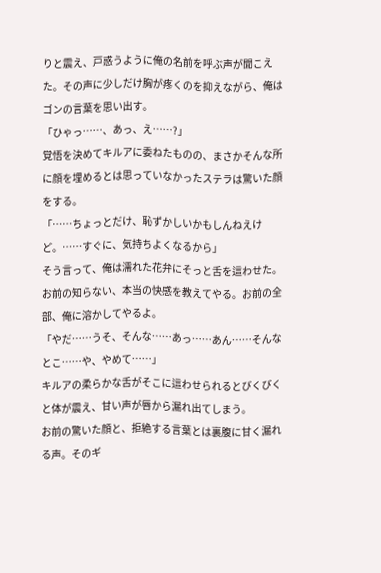りと震え、戸惑うように俺の名前を呼ぶ声が聞こえた。その声に少しだけ胸が疼くのを抑えながら、俺はゴンの言葉を思い出す。
「ひゃっ……、あっ、え……?」
覚悟を決めてキルアに委ねたものの、まさかそんな所に顔を埋めるとは思っていなかったステラは驚いた顔をする。
「……ちょっとだけ、恥ずかしいかもしんねえけど。……すぐに、気持ちよくなるから」
そう言って、俺は濡れた花弁にそっと舌を這わせた。お前の知らない、本当の快感を教えてやる。お前の全部、俺に溶かしてやるよ。
「やだ……うそ、そんな……あっ……あん……そんなとこ……や、やめて……」
キルアの柔らかな舌がそこに這わせられるとびくびくと体が震え、甘い声が唇から漏れ出てしまう。
お前の驚いた顔と、拒絶する言葉とは裏腹に甘く漏れる声。そのギ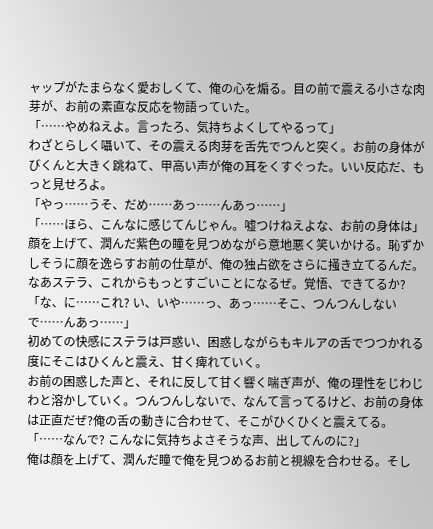ャップがたまらなく愛おしくて、俺の心を煽る。目の前で震える小さな肉芽が、お前の素直な反応を物語っていた。
「……やめねえよ。言ったろ、気持ちよくしてやるって」
わざとらしく囁いて、その震える肉芽を舌先でつんと突く。お前の身体がびくんと大きく跳ねて、甲高い声が俺の耳をくすぐった。いい反応だ、もっと見せろよ。
「やっ……うそ、だめ……あっ……んあっ……」
「……ほら、こんなに感じてんじゃん。嘘つけねえよな、お前の身体は」
顔を上げて、潤んだ紫色の瞳を見つめながら意地悪く笑いかける。恥ずかしそうに顔を逸らすお前の仕草が、俺の独占欲をさらに掻き立てるんだ。なあステラ、これからもっとすごいことになるぜ。覚悟、できてるか?
「な、に……これ? い、いや……っ、あっ……そこ、つんつんしないで……んあっ……」
初めての快感にステラは戸惑い、困惑しながらもキルアの舌でつつかれる度にそこはひくんと震え、甘く痺れていく。
お前の困惑した声と、それに反して甘く響く喘ぎ声が、俺の理性をじわじわと溶かしていく。つんつんしないで、なんて言ってるけど、お前の身体は正直だぜ?俺の舌の動きに合わせて、そこがひくひくと震えてる。
「……なんで? こんなに気持ちよさそうな声、出してんのに?」
俺は顔を上げて、潤んだ瞳で俺を見つめるお前と視線を合わせる。そし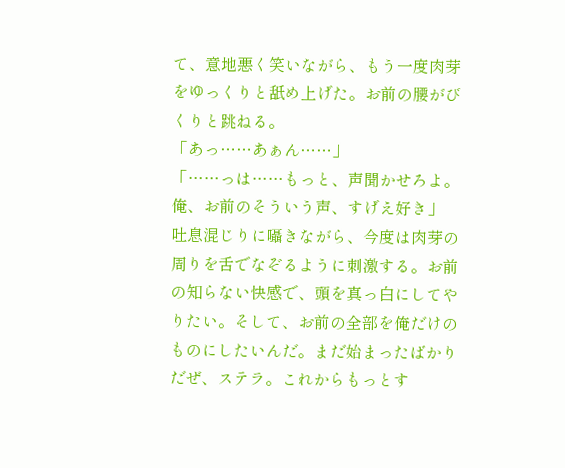て、意地悪く笑いながら、もう一度肉芽をゆっくりと舐め上げた。お前の腰がびくりと跳ねる。
「あっ……あぁん……」
「……っは……もっと、声聞かせろよ。俺、お前のそういう声、すげえ好き」
吐息混じりに囁きながら、今度は肉芽の周りを舌でなぞるように刺激する。お前の知らない快感で、頭を真っ白にしてやりたい。そして、お前の全部を俺だけのものにしたいんだ。まだ始まったばかりだぜ、ステラ。これからもっとす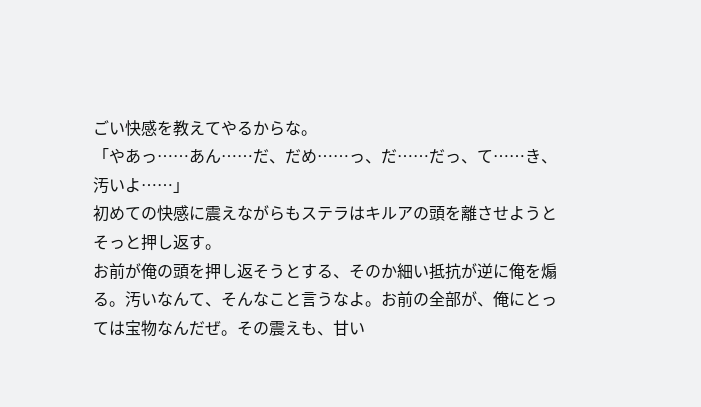ごい快感を教えてやるからな。
「やあっ……あん……だ、だめ……っ、だ……だっ、て……き、汚いよ……」
初めての快感に震えながらもステラはキルアの頭を離させようとそっと押し返す。
お前が俺の頭を押し返そうとする、そのか細い抵抗が逆に俺を煽る。汚いなんて、そんなこと言うなよ。お前の全部が、俺にとっては宝物なんだぜ。その震えも、甘い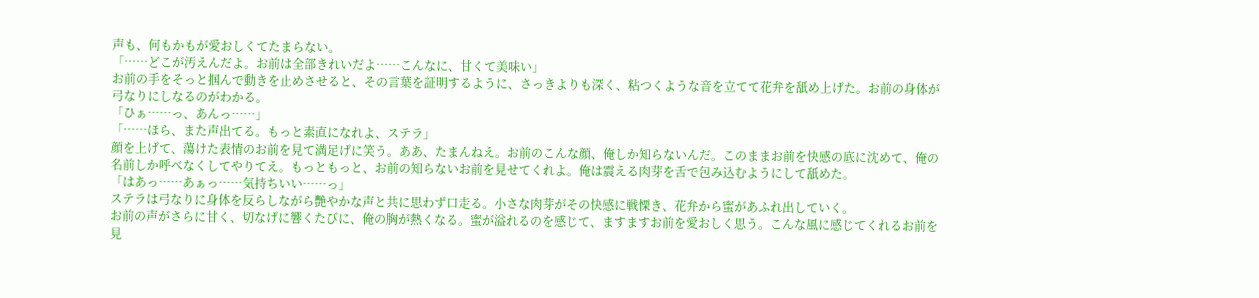声も、何もかもが愛おしくてたまらない。
「……どこが汚えんだよ。お前は全部きれいだよ……こんなに、甘くて美味い」
お前の手をそっと掴んで動きを止めさせると、その言葉を証明するように、さっきよりも深く、粘つくような音を立てて花弁を舐め上げた。お前の身体が弓なりにしなるのがわかる。
「ひぁ……っ、あんっ……」
「……ほら、また声出てる。もっと素直になれよ、ステラ」
顔を上げて、蕩けた表情のお前を見て満足げに笑う。ああ、たまんねえ。お前のこんな顔、俺しか知らないんだ。このままお前を快感の底に沈めて、俺の名前しか呼べなくしてやりてえ。もっともっと、お前の知らないお前を見せてくれよ。俺は震える肉芽を舌で包み込むようにして舐めた。
「はあっ……あぁっ……気持ちいい……っ」
ステラは弓なりに身体を反らしながら艷やかな声と共に思わず口走る。小さな肉芽がその快感に戦慄き、花弁から蜜があふれ出していく。
お前の声がさらに甘く、切なげに響くたびに、俺の胸が熱くなる。蜜が溢れるのを感じて、ますますお前を愛おしく思う。こんな風に感じてくれるお前を見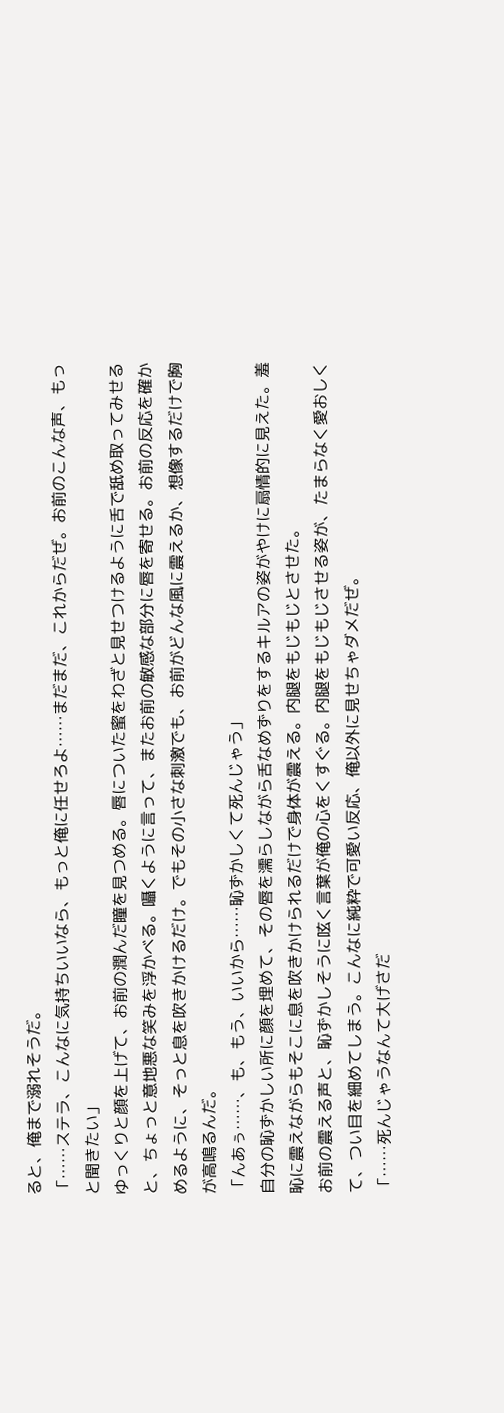ると、俺まで溺れそうだ。
「……ステラ、こんなに気持ちいいなら、もっと俺に任せろよ……まだまだ、これからだぜ。お前のこんな声、もっと聞きたい」
ゆっくりと顔を上げて、お前の潤んだ瞳を見つめる。唇についた蜜をわざと見せつけるように舌で舐め取ってみせると、ちょっと意地悪な笑みを浮かべる。囁くように言って、またお前の敏感な部分に唇を寄せる。お前の反応を確かめるように、そっと息を吹きかけるだけ。でもその小さな刺激でも、お前がどんな風に震えるか、想像するだけで胸が高鳴るんだ。
「んあぅ……、も、もう、いいから……恥ずかしくて死んじゃう」
自分の恥ずかしい所に顔を埋めて、その唇を濡らしながら舌なめずりをするキルアの姿がやけに扇情的に見えた。羞恥に震えながらもそこに息を吹きかけられるだけで身体が震える。内腿をもじもじとさせた。
お前の震える声と、恥ずかしそうに呟く言葉が俺の心をくすぐる。内腿をもじもじさせる姿が、たまらなく愛おしくて、つい目を細めてしまう。こんなに純粋で可愛い反応、俺以外に見せちゃダメだぜ。
「……死んじゃうなんて大げさだ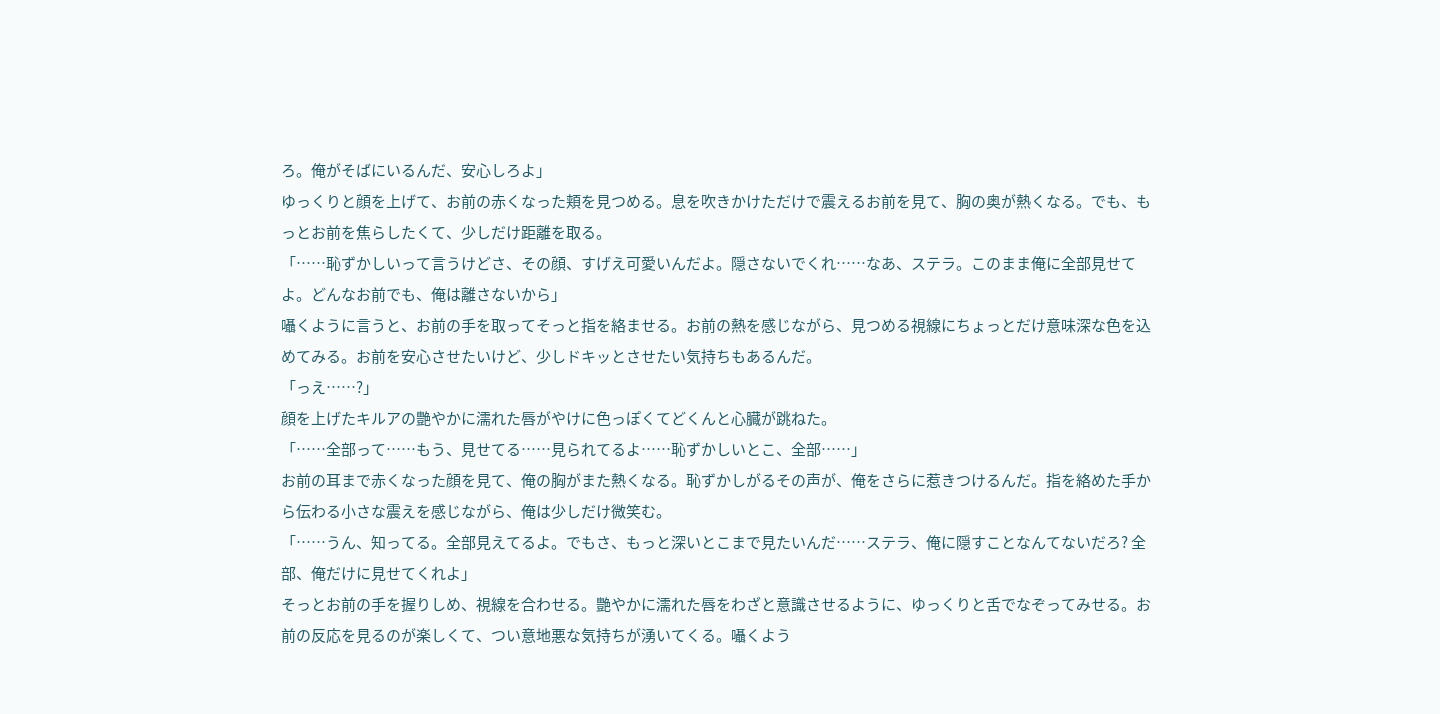ろ。俺がそばにいるんだ、安心しろよ」
ゆっくりと顔を上げて、お前の赤くなった頬を見つめる。息を吹きかけただけで震えるお前を見て、胸の奥が熱くなる。でも、もっとお前を焦らしたくて、少しだけ距離を取る。
「……恥ずかしいって言うけどさ、その顔、すげえ可愛いんだよ。隠さないでくれ……なあ、ステラ。このまま俺に全部見せてよ。どんなお前でも、俺は離さないから」
囁くように言うと、お前の手を取ってそっと指を絡ませる。お前の熱を感じながら、見つめる視線にちょっとだけ意味深な色を込めてみる。お前を安心させたいけど、少しドキッとさせたい気持ちもあるんだ。
「っえ……?」
顔を上げたキルアの艷やかに濡れた唇がやけに色っぽくてどくんと心臓が跳ねた。
「……全部って……もう、見せてる……見られてるよ……恥ずかしいとこ、全部……」
お前の耳まで赤くなった顔を見て、俺の胸がまた熱くなる。恥ずかしがるその声が、俺をさらに惹きつけるんだ。指を絡めた手から伝わる小さな震えを感じながら、俺は少しだけ微笑む。
「……うん、知ってる。全部見えてるよ。でもさ、もっと深いとこまで見たいんだ……ステラ、俺に隠すことなんてないだろ? 全部、俺だけに見せてくれよ」
そっとお前の手を握りしめ、視線を合わせる。艷やかに濡れた唇をわざと意識させるように、ゆっくりと舌でなぞってみせる。お前の反応を見るのが楽しくて、つい意地悪な気持ちが湧いてくる。囁くよう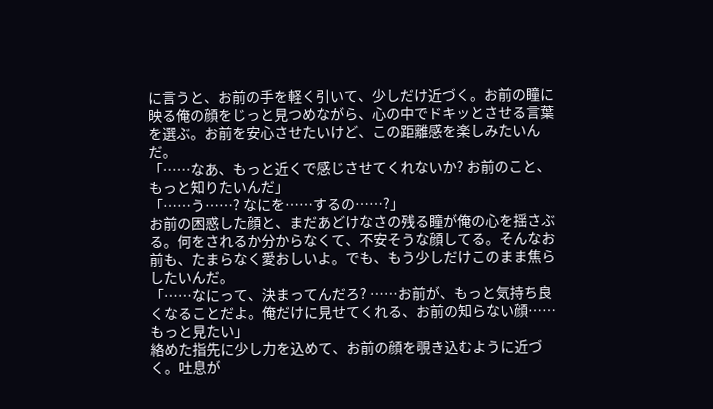に言うと、お前の手を軽く引いて、少しだけ近づく。お前の瞳に映る俺の顔をじっと見つめながら、心の中でドキッとさせる言葉を選ぶ。お前を安心させたいけど、この距離感を楽しみたいんだ。
「……なあ、もっと近くで感じさせてくれないか? お前のこと、もっと知りたいんだ」
「……う……? なにを……するの……?」
お前の困惑した顔と、まだあどけなさの残る瞳が俺の心を揺さぶる。何をされるか分からなくて、不安そうな顔してる。そんなお前も、たまらなく愛おしいよ。でも、もう少しだけこのまま焦らしたいんだ。
「……なにって、決まってんだろ? ……お前が、もっと気持ち良くなることだよ。俺だけに見せてくれる、お前の知らない顔……もっと見たい」
絡めた指先に少し力を込めて、お前の顔を覗き込むように近づく。吐息が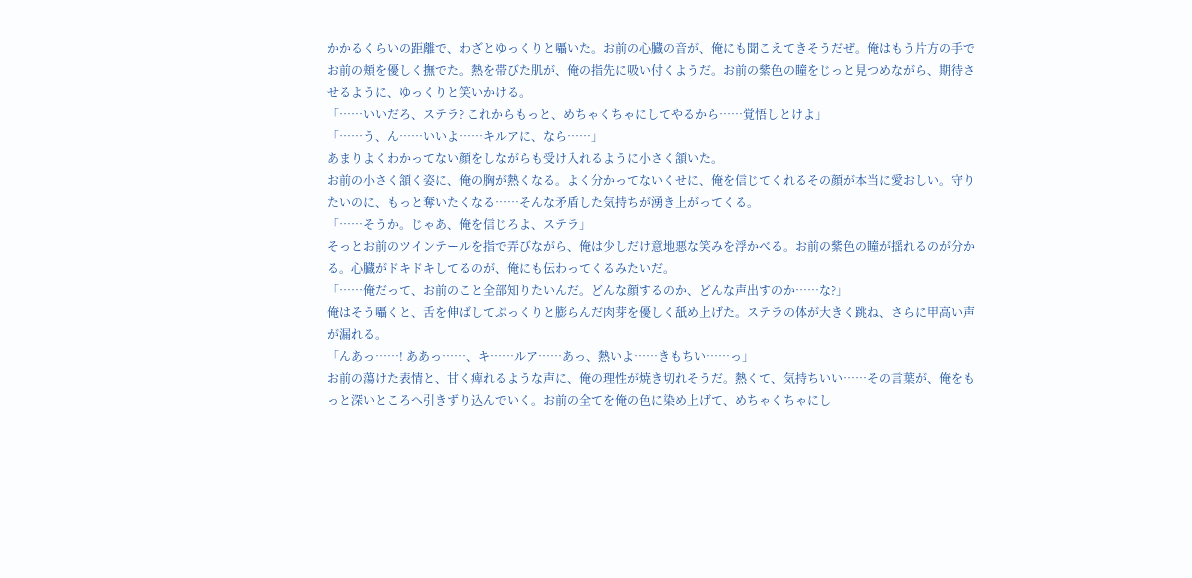かかるくらいの距離で、わざとゆっくりと囁いた。お前の心臓の音が、俺にも聞こえてきそうだぜ。俺はもう片方の手でお前の頬を優しく撫でた。熱を帯びた肌が、俺の指先に吸い付くようだ。お前の紫色の瞳をじっと見つめながら、期待させるように、ゆっくりと笑いかける。
「……いいだろ、ステラ? これからもっと、めちゃくちゃにしてやるから……覚悟しとけよ」
「……う、ん……いいよ……キルアに、なら……」
あまりよくわかってない顔をしながらも受け入れるように小さく頷いた。
お前の小さく頷く姿に、俺の胸が熱くなる。よく分かってないくせに、俺を信じてくれるその顔が本当に愛おしい。守りたいのに、もっと奪いたくなる……そんな矛盾した気持ちが湧き上がってくる。
「……そうか。じゃあ、俺を信じろよ、ステラ」
そっとお前のツインテールを指で弄びながら、俺は少しだけ意地悪な笑みを浮かべる。お前の紫色の瞳が揺れるのが分かる。心臓がドキドキしてるのが、俺にも伝わってくるみたいだ。
「……俺だって、お前のこと全部知りたいんだ。どんな顔するのか、どんな声出すのか……な?」
俺はそう囁くと、舌を伸ばしてぷっくりと膨らんだ肉芽を優しく舐め上げた。ステラの体が大きく跳ね、さらに甲高い声が漏れる。
「んあっ……! ああっ……、キ……ルア……あっ、熱いよ……きもちい……っ」
お前の蕩けた表情と、甘く痺れるような声に、俺の理性が焼き切れそうだ。熱くて、気持ちいい……その言葉が、俺をもっと深いところへ引きずり込んでいく。お前の全てを俺の色に染め上げて、めちゃくちゃにし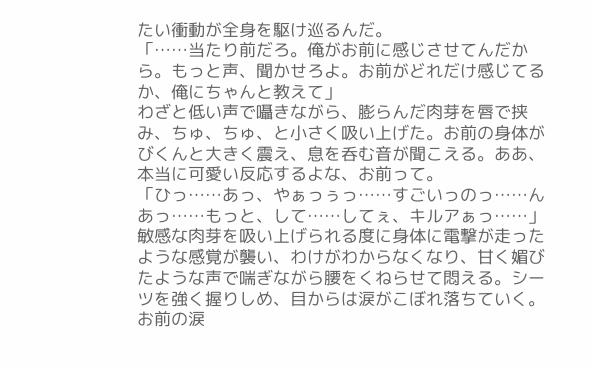たい衝動が全身を駆け巡るんだ。
「……当たり前だろ。俺がお前に感じさせてんだから。もっと声、聞かせろよ。お前がどれだけ感じてるか、俺にちゃんと教えて」
わざと低い声で囁きながら、膨らんだ肉芽を唇で挟み、ちゅ、ちゅ、と小さく吸い上げた。お前の身体がびくんと大きく震え、息を呑む音が聞こえる。ああ、本当に可愛い反応するよな、お前って。
「ひっ……あっ、やぁっぅっ……すごいっのっ……んあっ……もっと、して……してぇ、キルアぁっ……」
敏感な肉芽を吸い上げられる度に身体に電撃が走ったような感覚が襲い、わけがわからなくなり、甘く媚びたような声で喘ぎながら腰をくねらせて悶える。シーツを強く握りしめ、目からは涙がこぼれ落ちていく。
お前の涙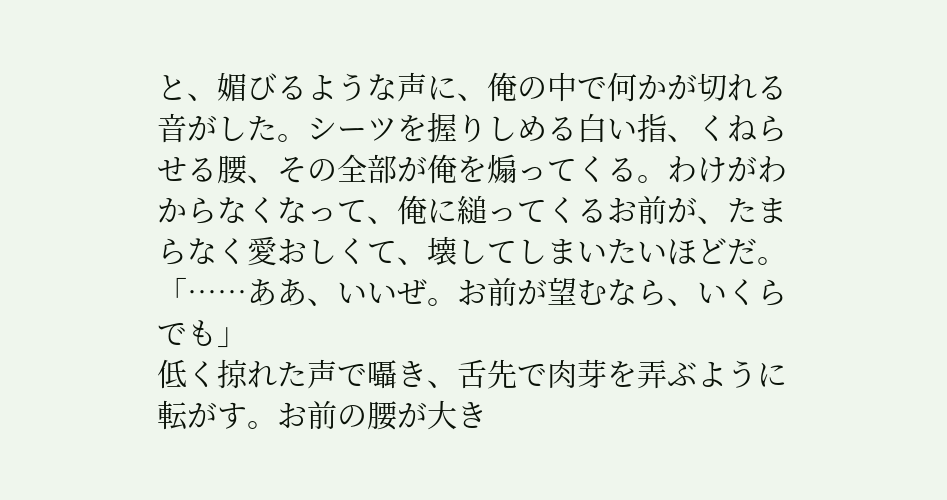と、媚びるような声に、俺の中で何かが切れる音がした。シーツを握りしめる白い指、くねらせる腰、その全部が俺を煽ってくる。わけがわからなくなって、俺に縋ってくるお前が、たまらなく愛おしくて、壊してしまいたいほどだ。
「……ああ、いいぜ。お前が望むなら、いくらでも」
低く掠れた声で囁き、舌先で肉芽を弄ぶように転がす。お前の腰が大き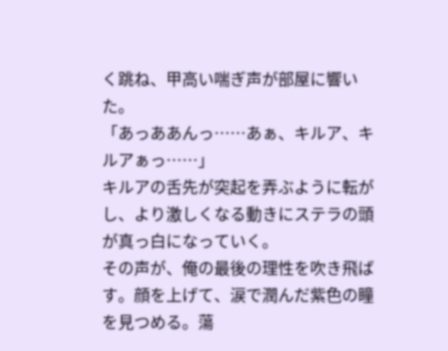く跳ね、甲高い喘ぎ声が部屋に響いた。
「あっああんっ……あぁ、キルア、キルアぁっ……」
キルアの舌先が突起を弄ぶように転がし、より激しくなる動きにステラの頭が真っ白になっていく。
その声が、俺の最後の理性を吹き飛ばす。顔を上げて、涙で潤んだ紫色の瞳を見つめる。蕩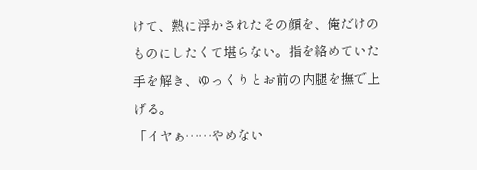けて、熱に浮かされたその顔を、俺だけのものにしたくて堪らない。指を絡めていた手を解き、ゆっくりとお前の内腿を撫で上げる。
「イヤぁ……やめない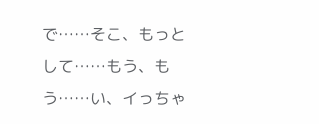で……そこ、もっとして……もう、もう……い、イっちゃ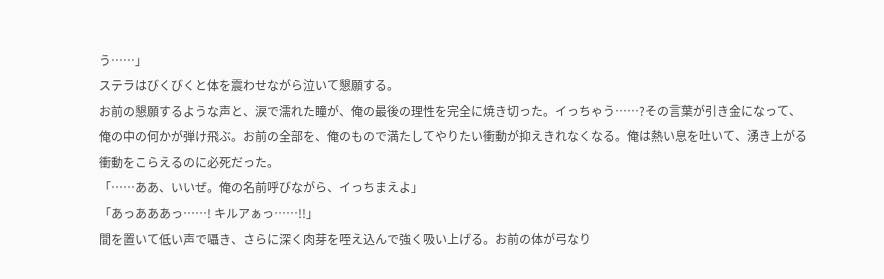う……」
ステラはびくびくと体を震わせながら泣いて懇願する。
お前の懇願するような声と、涙で濡れた瞳が、俺の最後の理性を完全に焼き切った。イっちゃう……?その言葉が引き金になって、俺の中の何かが弾け飛ぶ。お前の全部を、俺のもので満たしてやりたい衝動が抑えきれなくなる。俺は熱い息を吐いて、湧き上がる衝動をこらえるのに必死だった。
「……ああ、いいぜ。俺の名前呼びながら、イっちまえよ」
「あっあああっ……! キルアぁっ……!!」
間を置いて低い声で囁き、さらに深く肉芽を咥え込んで強く吸い上げる。お前の体が弓なり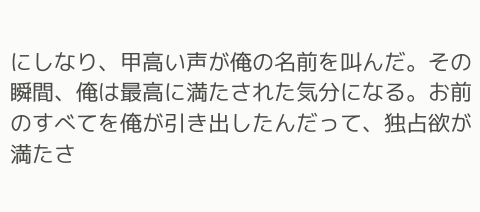にしなり、甲高い声が俺の名前を叫んだ。その瞬間、俺は最高に満たされた気分になる。お前のすべてを俺が引き出したんだって、独占欲が満たさ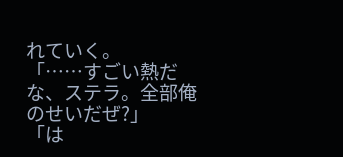れていく。
「……すごい熱だな、ステラ。全部俺のせいだぜ?」
「は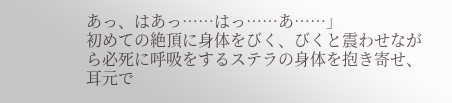あっ、はあっ……はっ……あ……」
初めての絶頂に身体をびく、びくと震わせながら必死に呼吸をするステラの身体を抱き寄せ、耳元で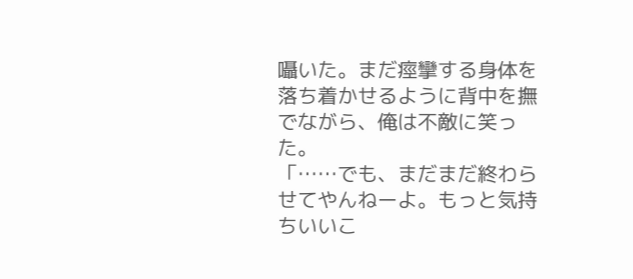囁いた。まだ痙攣する身体を落ち着かせるように背中を撫でながら、俺は不敵に笑った。
「……でも、まだまだ終わらせてやんねーよ。もっと気持ちいいこ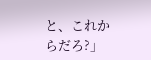と、これからだろ?」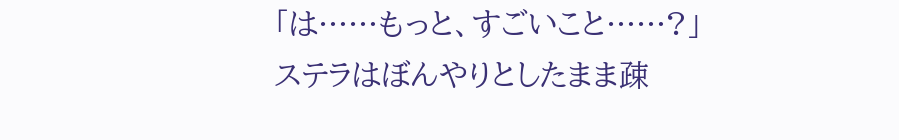「は……もっと、すごいこと……?」
ステラはぼんやりとしたまま疎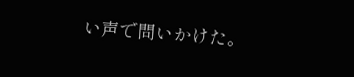い声で問いかけた。